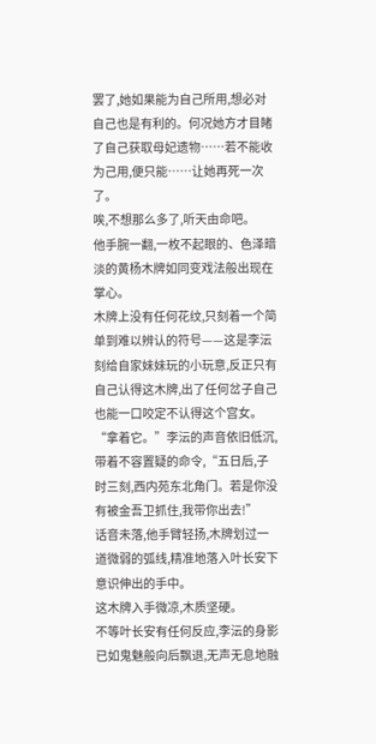罢了,她如果能为自己所用,想必对自己也是有利的。何况她方才目睹了自己获取母妃遗物……若不能收为己用,便只能……让她再死一次了。
唉,不想那么多了,听天由命吧。
他手腕一翻,一枚不起眼的、色泽暗淡的黄杨木牌如同变戏法般出现在掌心。
木牌上没有任何花纹,只刻着一个简单到难以辨认的符号——这是李沄刻给自家妹妹玩的小玩意,反正只有自己认得这木牌,出了任何岔子自己也能一口咬定不认得这个宫女。
“拿着它。”李沄的声音依旧低沉,带着不容置疑的命令,“五日后,子时三刻,西内苑东北角门。若是你没有被金吾卫抓住,我带你出去!”
话音未落,他手臂轻扬,木牌划过一道微弱的弧线,精准地落入叶长安下意识伸出的手中。
这木牌入手微凉,木质坚硬。
不等叶长安有任何反应,李沄的身影已如鬼魅般向后飘退,无声无息地融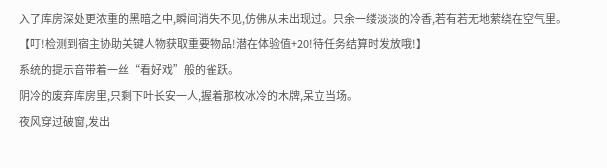入了库房深处更浓重的黑暗之中,瞬间消失不见,仿佛从未出现过。只余一缕淡淡的冷香,若有若无地萦绕在空气里。
【叮!检测到宿主协助关键人物获取重要物品!潜在体验值+20!待任务结算时发放哦!】
系统的提示音带着一丝“看好戏”般的雀跃。
阴冷的废弃库房里,只剩下叶长安一人,握着那枚冰冷的木牌,呆立当场。
夜风穿过破窗,发出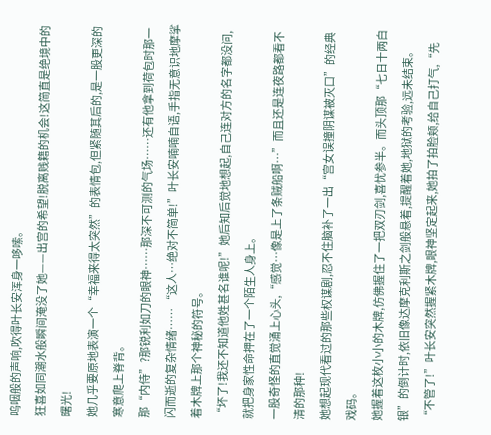呜咽般的声响,吹得叶长安浑身一哆嗦。
狂喜如同潮水般瞬间淹没了她——出宫的希望!脱离贱籍的机会!这简直是绝境中的曙光!
她几乎要原地表演一个“幸福来得太突然”的表情包,但紧随其后的,是一股更深的寒意爬上脊背。
那“内侍”?那锐利如刀的眼神……那深不可测的气场……还有他拿到荷包时那一闪而逝的复杂情绪…… “这人…绝对不简单!”叶长安喃喃自语,手指无意识地摩挲着木牌上那个神秘的符号。
“坏了!我还不知道他姓甚名谁呢!”她后知后觉地想起,自己连对方的名字都没问,就把身家性命押在了一个陌生人身上。
一股奇怪的直觉涌上心头,“感觉…像是上了条贼船啊…”而且还是连夜路都看不清的那种!
她想起现代看过的那些权谋剧,忍不住脑补了一出“宫女误撞阴谋被灭口”的经典戏码。
她握着这枚小小的木牌,仿佛握住了一把双刃剑,喜忧参半。而头顶那“七日十两白银”的倒计时,依旧像达摩克利斯之剑般悬着,提醒着她,地狱的考验,远未结束。
“不管了!”叶长安突然握紧木牌,眼神坚定起来,她拍了拍脸颊,给自己打气,“先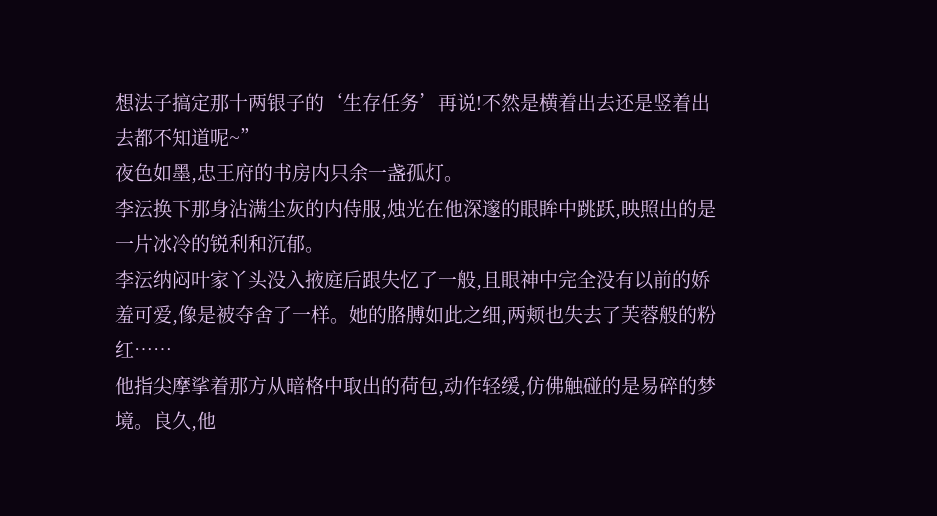想法子搞定那十两银子的‘生存任务’再说!不然是横着出去还是竖着出去都不知道呢~”
夜色如墨,忠王府的书房内只余一盏孤灯。
李沄换下那身沾满尘灰的内侍服,烛光在他深邃的眼眸中跳跃,映照出的是一片冰冷的锐利和沉郁。
李沄纳闷叶家丫头没入掖庭后跟失忆了一般,且眼神中完全没有以前的娇羞可爱,像是被夺舍了一样。她的胳膊如此之细,两颊也失去了芙蓉般的粉红……
他指尖摩挲着那方从暗格中取出的荷包,动作轻缓,仿佛触碰的是易碎的梦境。良久,他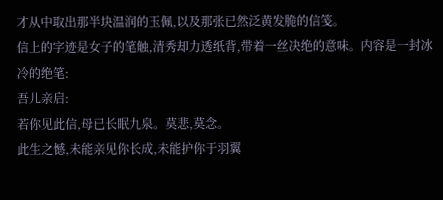才从中取出那半块温润的玉佩,以及那张已然泛黄发脆的信笺。
信上的字迹是女子的笔触,清秀却力透纸背,带着一丝决绝的意味。内容是一封冰冷的绝笔:
吾儿亲启:
若你见此信,母已长眠九泉。莫悲,莫念。
此生之憾,未能亲见你长成,未能护你于羽翼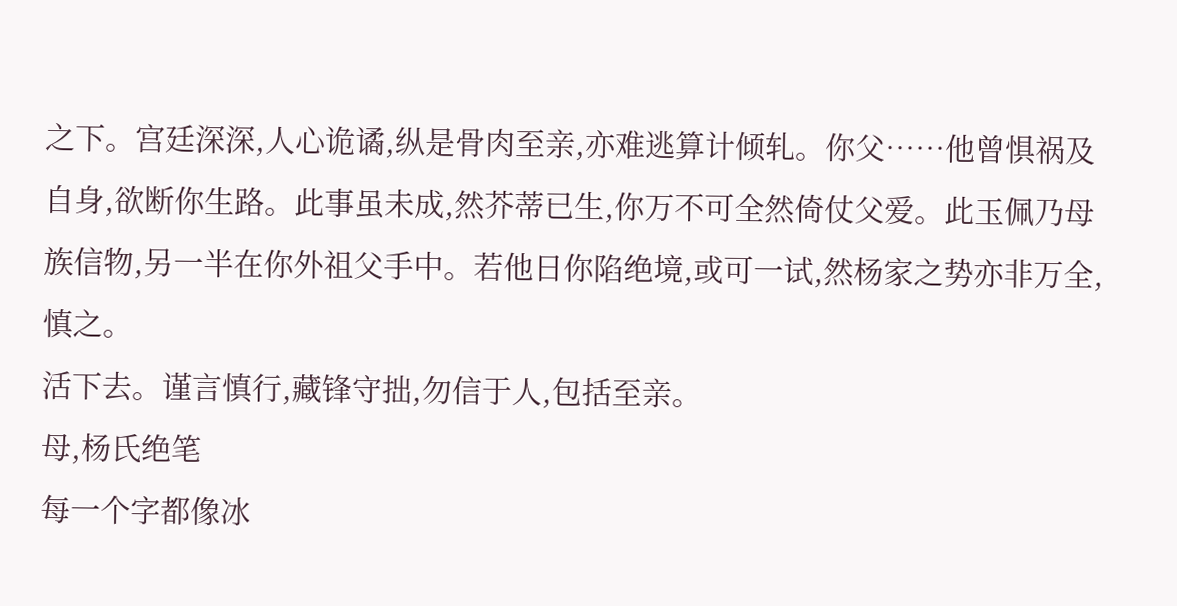之下。宫廷深深,人心诡谲,纵是骨肉至亲,亦难逃算计倾轧。你父……他曾惧祸及自身,欲断你生路。此事虽未成,然芥蒂已生,你万不可全然倚仗父爱。此玉佩乃母族信物,另一半在你外祖父手中。若他日你陷绝境,或可一试,然杨家之势亦非万全,慎之。
活下去。谨言慎行,藏锋守拙,勿信于人,包括至亲。
母,杨氏绝笔
每一个字都像冰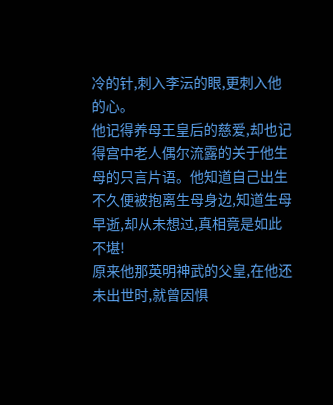冷的针,刺入李沄的眼,更刺入他的心。
他记得养母王皇后的慈爱,却也记得宫中老人偶尔流露的关于他生母的只言片语。他知道自己出生不久便被抱离生母身边,知道生母早逝,却从未想过,真相竟是如此不堪!
原来他那英明神武的父皇,在他还未出世时,就曾因惧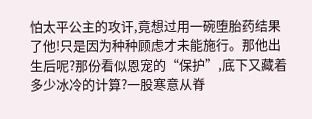怕太平公主的攻讦,竟想过用一碗堕胎药结果了他!只是因为种种顾虑才未能施行。那他出生后呢?那份看似恩宠的“保护”,底下又藏着多少冰冷的计算?一股寒意从脊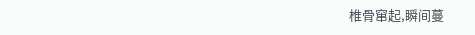椎骨窜起,瞬间蔓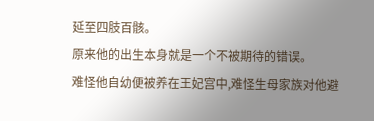延至四肢百骸。
原来他的出生本身就是一个不被期待的错误。
难怪他自幼便被养在王妃宫中,难怪生母家族对他避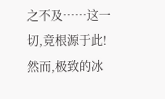之不及……这一切,竟根源于此!
然而,极致的冰